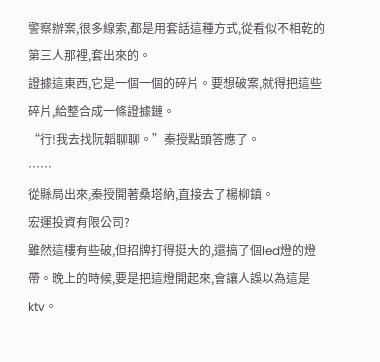警察辦案,很多線索,都是用套話這種方式,從看似不相乾的第三人那裡,套出來的。
證據這東西,它是一個一個的碎片。要想破案,就得把這些碎片,給整合成一條證據鏈。
“行!我去找阮韜聊聊。”秦授點頭答應了。
……
從縣局出來,秦授開著桑塔納,直接去了楊柳鎮。
宏運投資有限公司?
雖然這樓有些破,但招牌打得挺大的,還搞了個led燈的燈帶。晚上的時候,要是把這燈開起來,會讓人誤以為這是ktv。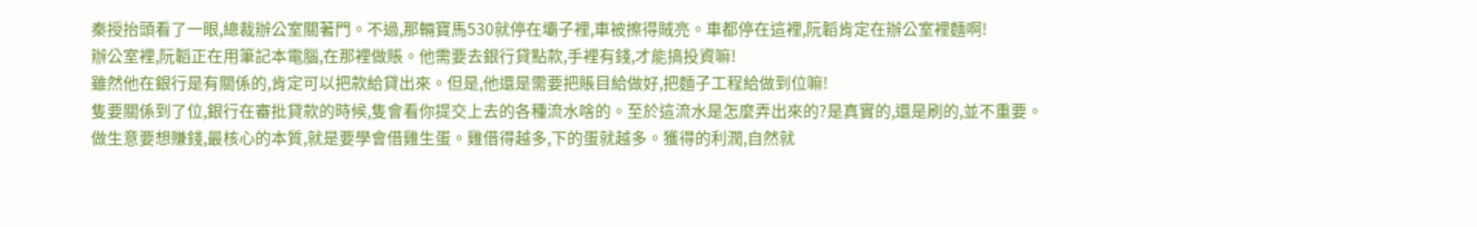秦授抬頭看了一眼,總裁辦公室關著門。不過,那輛寶馬530就停在壩子裡,車被擦得賊亮。車都停在這裡,阮韜肯定在辦公室裡麵啊!
辦公室裡,阮韜正在用筆記本電腦,在那裡做賬。他需要去銀行貸點款,手裡有錢,才能搞投資嘛!
雖然他在銀行是有關係的,肯定可以把款給貸出來。但是,他還是需要把賬目給做好,把麵子工程給做到位嘛!
隻要關係到了位,銀行在審批貸款的時候,隻會看你提交上去的各種流水啥的。至於這流水是怎麼弄出來的?是真實的,還是刷的,並不重要。
做生意要想賺錢,最核心的本質,就是要學會借雞生蛋。雞借得越多,下的蛋就越多。獲得的利潤,自然就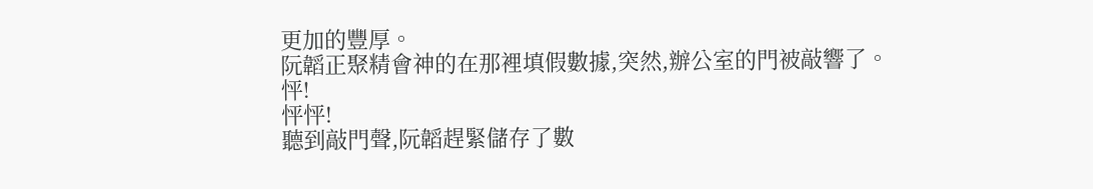更加的豐厚。
阮韜正聚精會神的在那裡填假數據,突然,辦公室的門被敲響了。
怦!
怦怦!
聽到敲門聲,阮韜趕緊儲存了數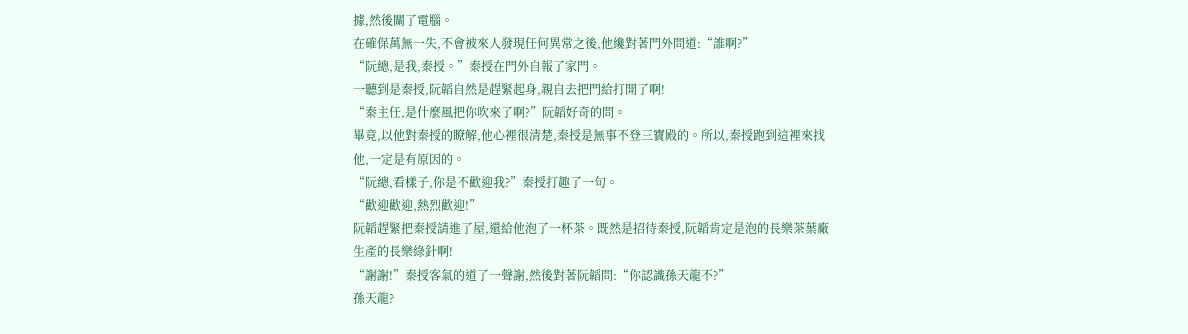據,然後關了電腦。
在確保萬無一失,不會被來人發現任何異常之後,他纔對著門外問道:“誰啊?”
“阮總,是我,秦授。”秦授在門外自報了家門。
一聽到是秦授,阮韜自然是趕緊起身,親自去把門給打開了啊!
“秦主任,是什麼風把你吹來了啊?”阮韜好奇的問。
畢竟,以他對秦授的瞭解,他心裡很清楚,秦授是無事不登三寶殿的。所以,秦授跑到這裡來找他,一定是有原因的。
“阮總,看樣子,你是不歡迎我?”秦授打趣了一句。
“歡迎歡迎,熱烈歡迎!”
阮韜趕緊把秦授請進了屋,還給他泡了一杯茶。既然是招待秦授,阮韜肯定是泡的長樂茶葉廠生產的長樂綠針啊!
“謝謝!”秦授客氣的道了一聲謝,然後對著阮韜問:“你認識孫天龍不?”
孫天龍?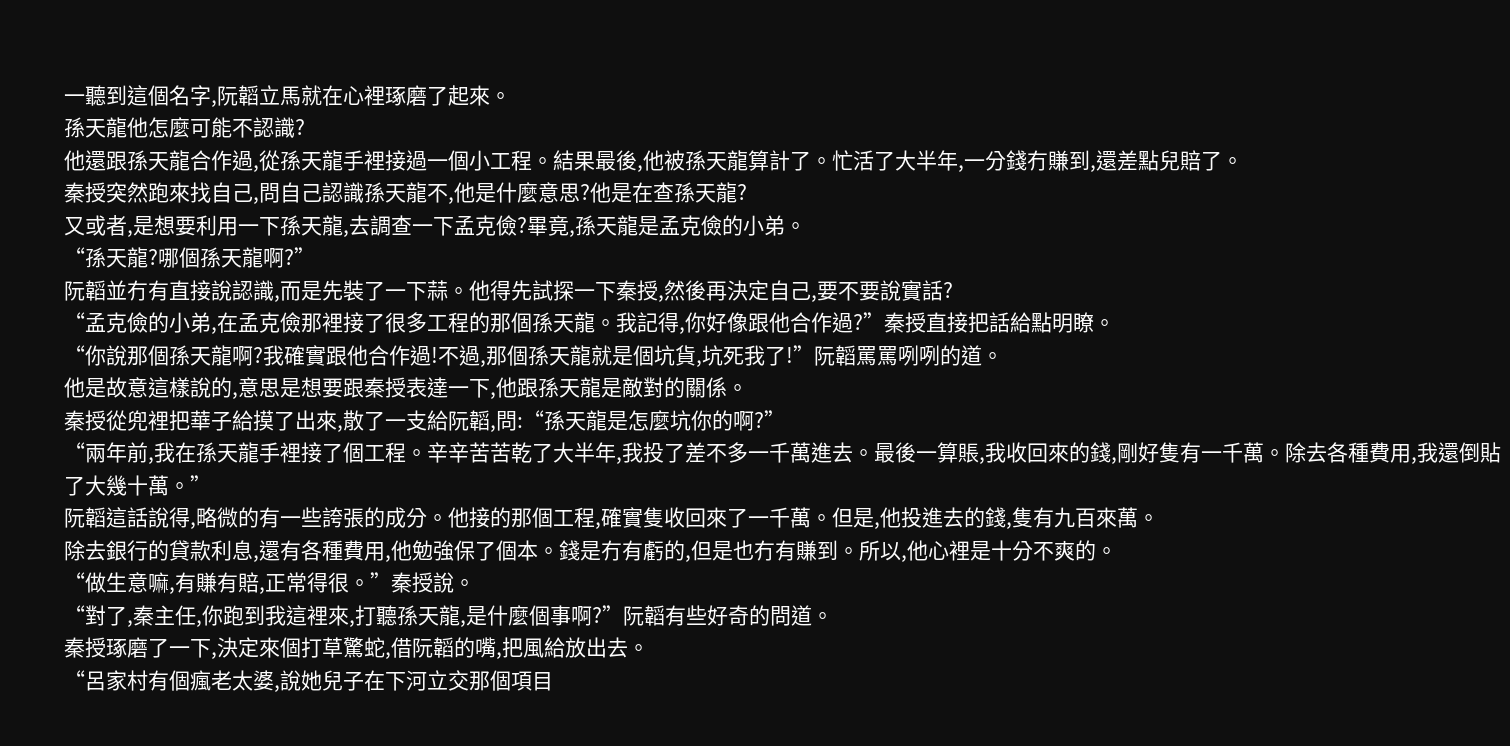一聽到這個名字,阮韜立馬就在心裡琢磨了起來。
孫天龍他怎麼可能不認識?
他還跟孫天龍合作過,從孫天龍手裡接過一個小工程。結果最後,他被孫天龍算計了。忙活了大半年,一分錢冇賺到,還差點兒賠了。
秦授突然跑來找自己,問自己認識孫天龍不,他是什麼意思?他是在查孫天龍?
又或者,是想要利用一下孫天龍,去調查一下孟克儉?畢竟,孫天龍是孟克儉的小弟。
“孫天龍?哪個孫天龍啊?”
阮韜並冇有直接說認識,而是先裝了一下蒜。他得先試探一下秦授,然後再決定自己,要不要說實話?
“孟克儉的小弟,在孟克儉那裡接了很多工程的那個孫天龍。我記得,你好像跟他合作過?”秦授直接把話給點明瞭。
“你說那個孫天龍啊?我確實跟他合作過!不過,那個孫天龍就是個坑貨,坑死我了!”阮韜罵罵咧咧的道。
他是故意這樣說的,意思是想要跟秦授表達一下,他跟孫天龍是敵對的關係。
秦授從兜裡把華子給摸了出來,散了一支給阮韜,問:“孫天龍是怎麼坑你的啊?”
“兩年前,我在孫天龍手裡接了個工程。辛辛苦苦乾了大半年,我投了差不多一千萬進去。最後一算賬,我收回來的錢,剛好隻有一千萬。除去各種費用,我還倒貼了大幾十萬。”
阮韜這話說得,略微的有一些誇張的成分。他接的那個工程,確實隻收回來了一千萬。但是,他投進去的錢,隻有九百來萬。
除去銀行的貸款利息,還有各種費用,他勉強保了個本。錢是冇有虧的,但是也冇有賺到。所以,他心裡是十分不爽的。
“做生意嘛,有賺有賠,正常得很。”秦授說。
“對了,秦主任,你跑到我這裡來,打聽孫天龍,是什麼個事啊?”阮韜有些好奇的問道。
秦授琢磨了一下,決定來個打草驚蛇,借阮韜的嘴,把風給放出去。
“呂家村有個瘋老太婆,說她兒子在下河立交那個項目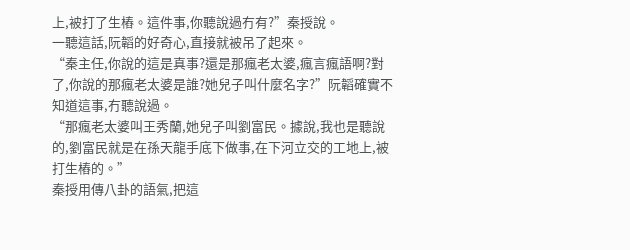上,被打了生樁。這件事,你聽說過冇有?”秦授說。
一聽這話,阮韜的好奇心,直接就被吊了起來。
“秦主任,你說的這是真事?還是那瘋老太婆,瘋言瘋語啊?對了,你說的那瘋老太婆是誰?她兒子叫什麼名字?”阮韜確實不知道這事,冇聽說過。
“那瘋老太婆叫王秀蘭,她兒子叫劉富民。據說,我也是聽說的,劉富民就是在孫天龍手底下做事,在下河立交的工地上,被打生樁的。”
秦授用傳八卦的語氣,把這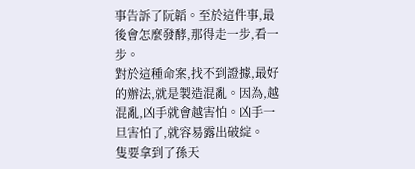事告訴了阮韜。至於這件事,最後會怎麼發酵,那得走一步,看一步。
對於這種命案,找不到證據,最好的辦法,就是製造混亂。因為,越混亂,凶手就會越害怕。凶手一旦害怕了,就容易露出破綻。
隻要拿到了孫天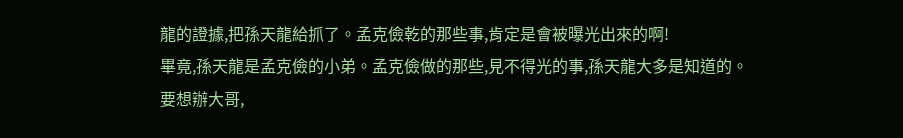龍的證據,把孫天龍給抓了。孟克儉乾的那些事,肯定是會被曝光出來的啊!
畢竟,孫天龍是孟克儉的小弟。孟克儉做的那些,見不得光的事,孫天龍大多是知道的。
要想辦大哥,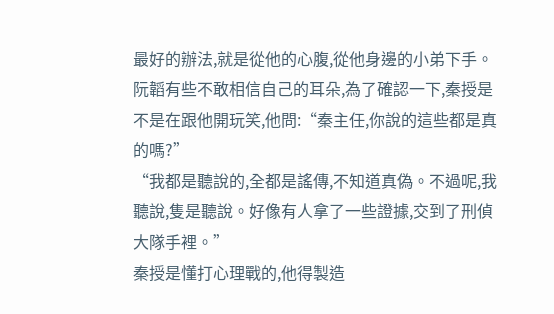最好的辦法,就是從他的心腹,從他身邊的小弟下手。
阮韜有些不敢相信自己的耳朵,為了確認一下,秦授是不是在跟他開玩笑,他問:“秦主任,你說的這些都是真的嗎?”
“我都是聽說的,全都是謠傳,不知道真偽。不過呢,我聽說,隻是聽說。好像有人拿了一些證據,交到了刑偵大隊手裡。”
秦授是懂打心理戰的,他得製造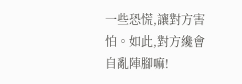一些恐慌,讓對方害怕。如此,對方纔會自亂陣腳嘛!